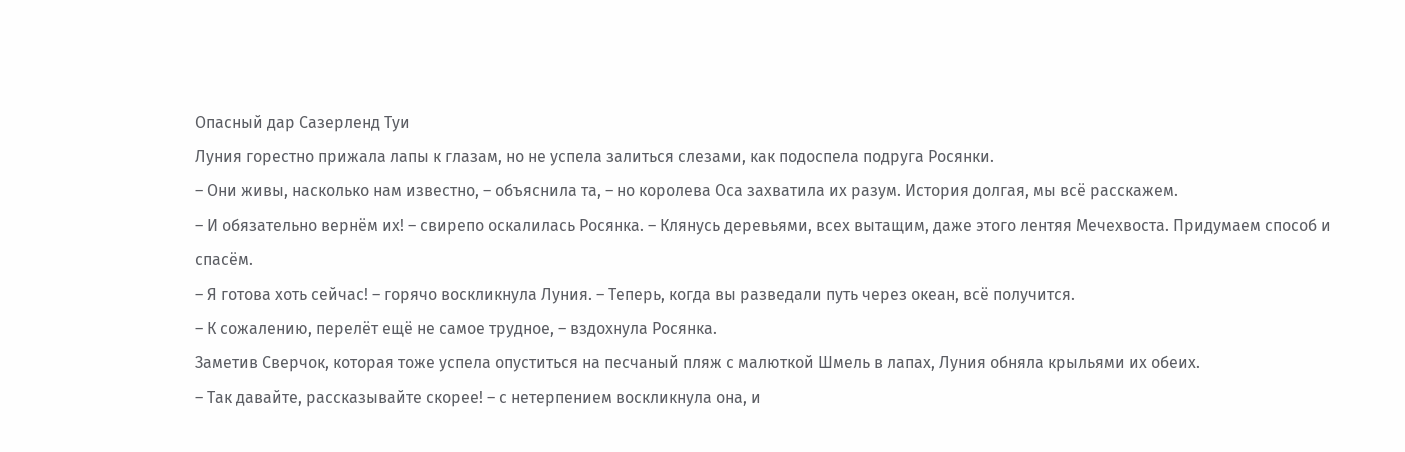Опасный дар Сазерленд Туи
Луния горестно прижала лапы к глазам, но не успела залиться слезами, как подоспела подруга Росянки.
– Они живы, насколько нам известно, – объяснила та, – но королева Оса захватила их разум. История долгая, мы всё расскажем.
– И обязательно вернём их! – свирепо оскалилась Росянка. – Клянусь деревьями, всех вытащим, даже этого лентяя Мечехвоста. Придумаем способ и спасём.
– Я готова хоть сейчас! – горячо воскликнула Луния. – Теперь, когда вы разведали путь через океан, всё получится.
– К сожалению, перелёт ещё не самое трудное, – вздохнула Росянка.
Заметив Сверчок, которая тоже успела опуститься на песчаный пляж с малюткой Шмель в лапах, Луния обняла крыльями их обеих.
– Так давайте, рассказывайте скорее! – с нетерпением воскликнула она, и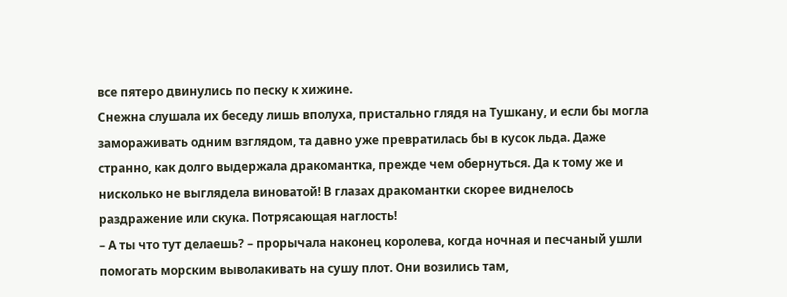все пятеро двинулись по песку к хижине.
Снежна слушала их беседу лишь вполуха, пристально глядя на Тушкану, и если бы могла замораживать одним взглядом, та давно уже превратилась бы в кусок льда. Даже странно, как долго выдержала дракомантка, прежде чем обернуться. Да к тому же и нисколько не выглядела виноватой! В глазах дракомантки скорее виднелось раздражение или скука. Потрясающая наглость!
– А ты что тут делаешь? – прорычала наконец королева, когда ночная и песчаный ушли помогать морским выволакивать на сушу плот. Они возились там,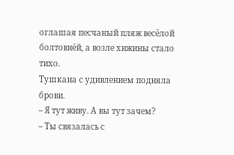оглашая песчаный пляж весёлой болтовнёй, а возле хижины стало тихо.
Тушкана с удивлением подняла брови.
– Я тут живу. А вы тут зачем?
– Ты связалась с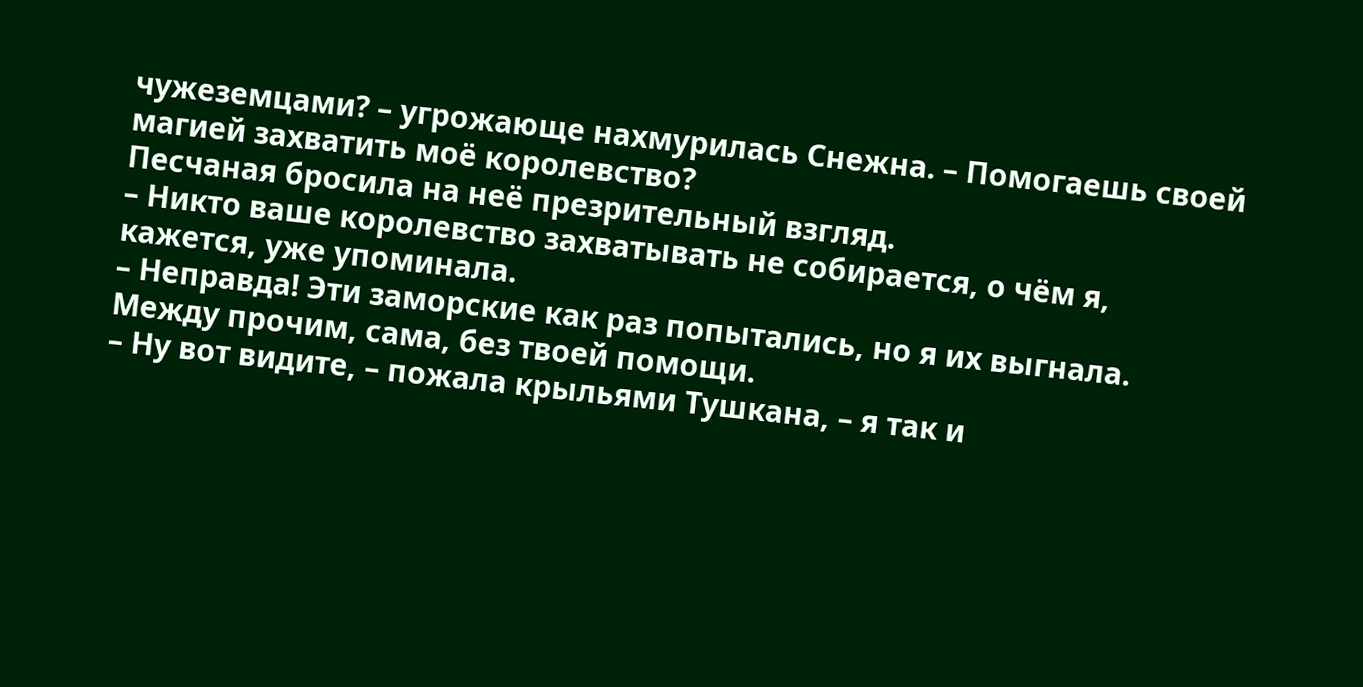чужеземцами? – угрожающе нахмурилась Снежна. – Помогаешь своей магией захватить моё королевство?
Песчаная бросила на неё презрительный взгляд.
– Никто ваше королевство захватывать не собирается, о чём я, кажется, уже упоминала.
– Неправда! Эти заморские как раз попытались, но я их выгнала. Между прочим, сама, без твоей помощи.
– Ну вот видите, – пожала крыльями Тушкана, – я так и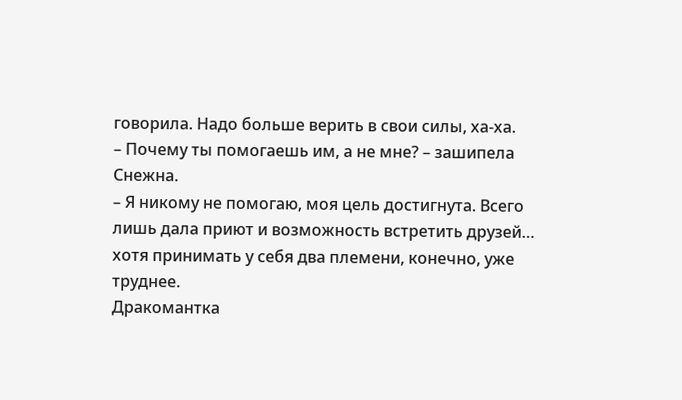говорила. Надо больше верить в свои силы, ха-ха.
– Почему ты помогаешь им, а не мне? – зашипела Снежна.
– Я никому не помогаю, моя цель достигнута. Всего лишь дала приют и возможность встретить друзей… хотя принимать у себя два племени, конечно, уже труднее.
Дракомантка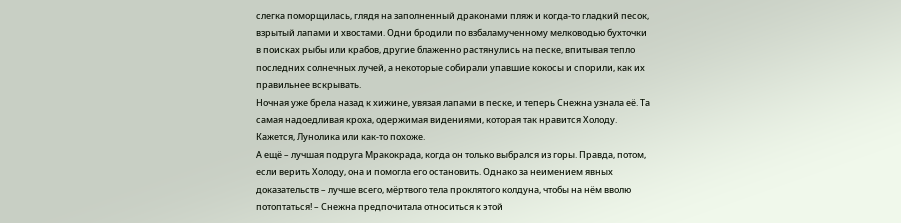слегка поморщилась, глядя на заполненный драконами пляж и когда-то гладкий песок, взрытый лапами и хвостами. Одни бродили по взбаламученному мелководью бухточки в поисках рыбы или крабов, другие блаженно растянулись на песке, впитывая тепло последних солнечных лучей, а некоторые собирали упавшие кокосы и спорили, как их правильнее вскрывать.
Ночная уже брела назад к хижине, увязая лапами в песке, и теперь Снежна узнала её. Та самая надоедливая кроха, одержимая видениями, которая так нравится Холоду. Кажется, Лунолика или как-то похоже.
А ещё – лучшая подруга Мракокрада, когда он только выбрался из горы. Правда, потом, если верить Холоду, она и помогла его остановить. Однако за неимением явных доказательств – лучше всего, мёртвого тела проклятого колдуна, чтобы на нём вволю потоптаться! – Снежна предпочитала относиться к этой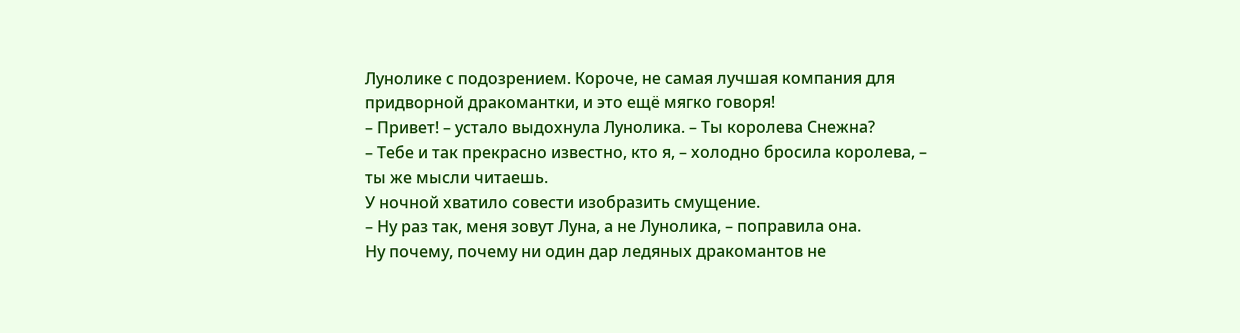Лунолике с подозрением. Короче, не самая лучшая компания для придворной дракомантки, и это ещё мягко говоря!
– Привет! – устало выдохнула Лунолика. – Ты королева Снежна?
– Тебе и так прекрасно известно, кто я, – холодно бросила королева, – ты же мысли читаешь.
У ночной хватило совести изобразить смущение.
– Ну раз так, меня зовут Луна, а не Лунолика, – поправила она.
Ну почему, почему ни один дар ледяных дракомантов не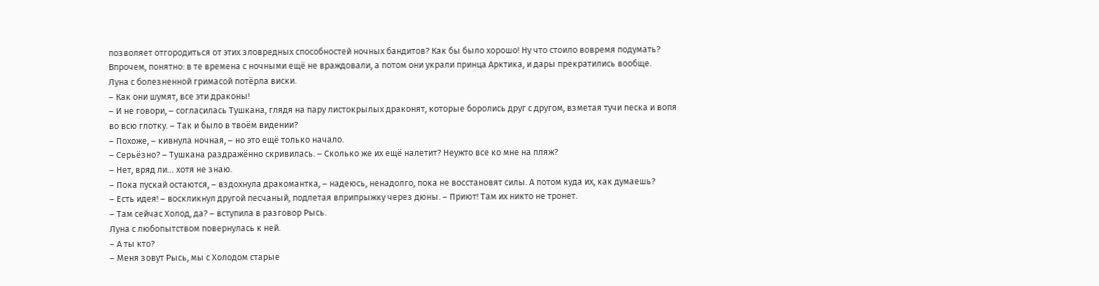позволяет отгородиться от этих зловредных способностей ночных бандитов? Как бы было хорошо! Ну что стоило вовремя подумать? Впрочем, понятно: в те времена с ночными ещё не враждовали, а потом они украли принца Арктика, и дары прекратились вообще.
Луна с болезненной гримасой потёрла виски.
– Как они шумят, все эти драконы!
– И не говори, – согласилась Тушкана, глядя на пару листокрылых драконят, которые боролись друг с другом, взметая тучи песка и вопя во всю глотку. – Так и было в твоём видении?
– Похоже, – кивнула ночная, – но это ещё только начало.
– Серьёзно? – Тушкана раздражённо скривилась. – Сколько же их ещё налетит? Неужто все ко мне на пляж?
– Нет, вряд ли… хотя не знаю.
– Пока пускай остаются, – вздохнула дракомантка, – надеюсь, ненадолго, пока не восстановят силы. А потом куда их, как думаешь?
– Есть идея! – воскликнул другой песчаный, подлетая вприпрыжку через дюны. – Приют! Там их никто не тронет.
– Там сейчас Холод, да? – вступила в разговор Рысь.
Луна с любопытством повернулась к ней.
– А ты кто?
– Меня зовут Рысь, мы с Холодом старые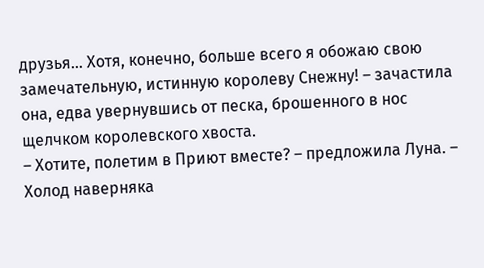друзья… Хотя, конечно, больше всего я обожаю свою замечательную, истинную королеву Снежну! – зачастила она, едва увернувшись от песка, брошенного в нос щелчком королевского хвоста.
– Хотите, полетим в Приют вместе? – предложила Луна. – Холод наверняка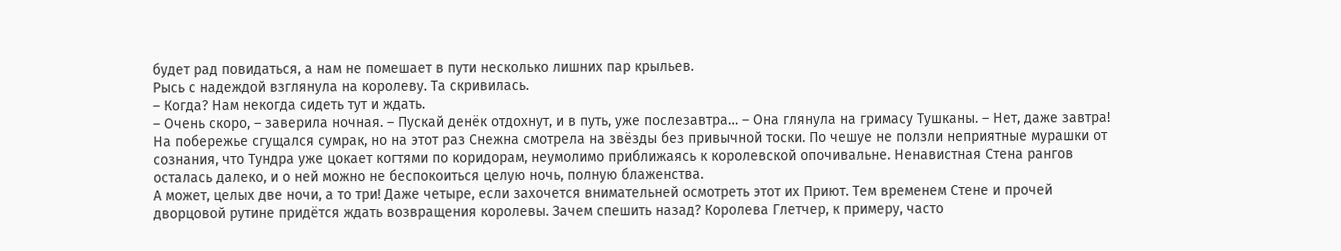будет рад повидаться, а нам не помешает в пути несколько лишних пар крыльев.
Рысь с надеждой взглянула на королеву. Та скривилась.
– Когда? Нам некогда сидеть тут и ждать.
– Очень скоро, – заверила ночная. – Пускай денёк отдохнут, и в путь, уже послезавтра… – Она глянула на гримасу Тушканы. – Нет, даже завтра!
На побережье сгущался сумрак, но на этот раз Снежна смотрела на звёзды без привычной тоски. По чешуе не ползли неприятные мурашки от сознания, что Тундра уже цокает когтями по коридорам, неумолимо приближаясь к королевской опочивальне. Ненавистная Стена рангов осталась далеко, и о ней можно не беспокоиться целую ночь, полную блаженства.
А может, целых две ночи, а то три! Даже четыре, если захочется внимательней осмотреть этот их Приют. Тем временем Стене и прочей дворцовой рутине придётся ждать возвращения королевы. Зачем спешить назад? Королева Глетчер, к примеру, часто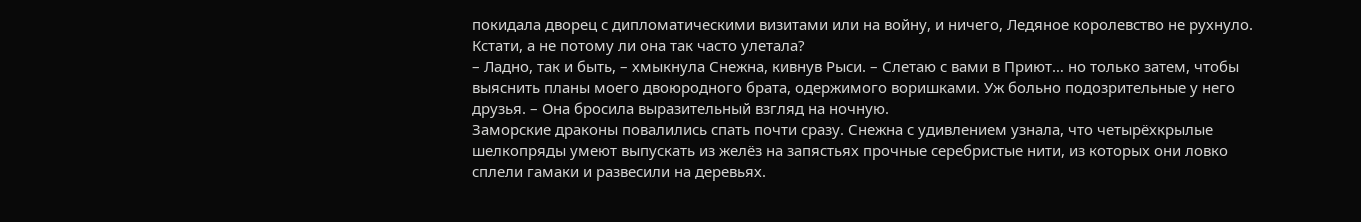покидала дворец с дипломатическими визитами или на войну, и ничего, Ледяное королевство не рухнуло. Кстати, а не потому ли она так часто улетала?
– Ладно, так и быть, – хмыкнула Снежна, кивнув Рыси. – Слетаю с вами в Приют… но только затем, чтобы выяснить планы моего двоюродного брата, одержимого воришками. Уж больно подозрительные у него друзья. – Она бросила выразительный взгляд на ночную.
Заморские драконы повалились спать почти сразу. Снежна с удивлением узнала, что четырёхкрылые шелкопряды умеют выпускать из желёз на запястьях прочные серебристые нити, из которых они ловко сплели гамаки и развесили на деревьях.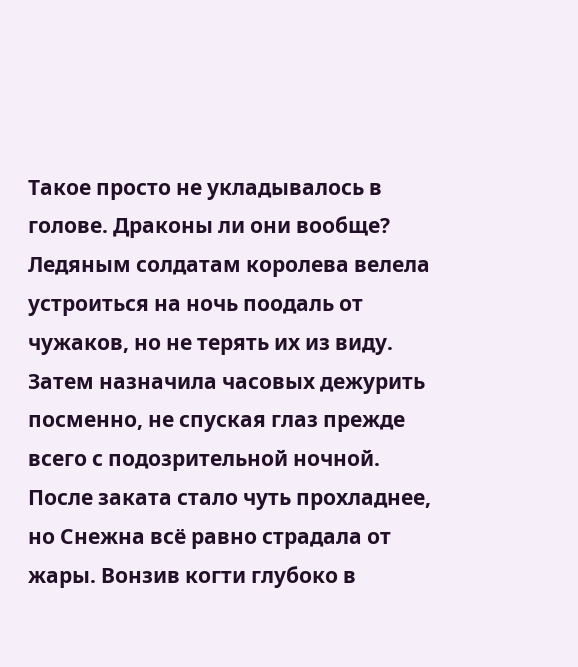Такое просто не укладывалось в голове. Драконы ли они вообще?
Ледяным солдатам королева велела устроиться на ночь поодаль от чужаков, но не терять их из виду. Затем назначила часовых дежурить посменно, не спуская глаз прежде всего с подозрительной ночной.
После заката стало чуть прохладнее, но Снежна всё равно страдала от жары. Вонзив когти глубоко в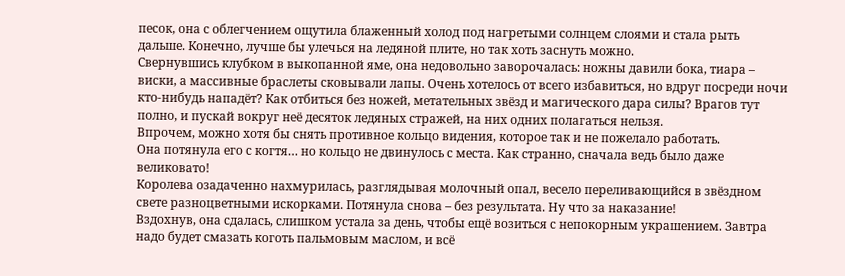песок, она с облегчением ощутила блаженный холод под нагретыми солнцем слоями и стала рыть дальше. Конечно, лучше бы улечься на ледяной плите, но так хоть заснуть можно.
Свернувшись клубком в выкопанной яме, она недовольно заворочалась: ножны давили бока, тиара – виски, а массивные браслеты сковывали лапы. Очень хотелось от всего избавиться, но вдруг посреди ночи кто-нибудь нападёт? Как отбиться без ножей, метательных звёзд и магического дара силы? Врагов тут полно, и пускай вокруг неё десяток ледяных стражей, на них одних полагаться нельзя.
Впрочем, можно хотя бы снять противное кольцо видения, которое так и не пожелало работать.
Она потянула его с когтя… но кольцо не двинулось с места. Как странно, сначала ведь было даже великовато!
Королева озадаченно нахмурилась, разглядывая молочный опал, весело переливающийся в звёздном свете разноцветными искорками. Потянула снова – без результата. Ну что за наказание!
Вздохнув, она сдалась, слишком устала за день, чтобы ещё возиться с непокорным украшением. Завтра надо будет смазать коготь пальмовым маслом, и всё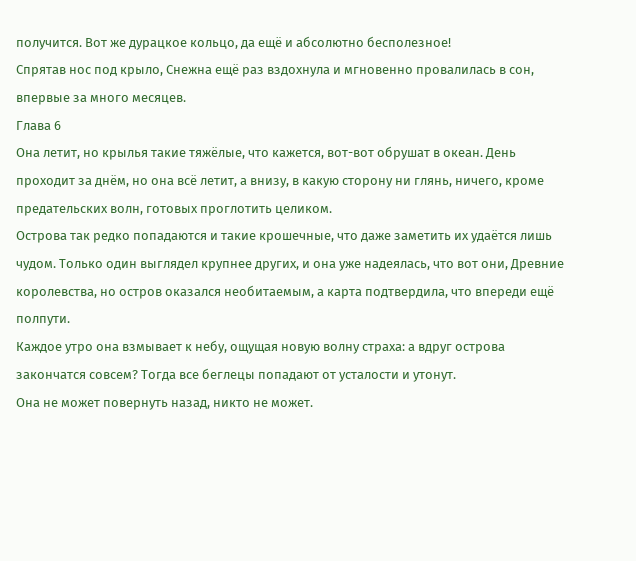получится. Вот же дурацкое кольцо, да ещё и абсолютно бесполезное!
Спрятав нос под крыло, Снежна ещё раз вздохнула и мгновенно провалилась в сон, впервые за много месяцев.
Глава 6
Она летит, но крылья такие тяжёлые, что кажется, вот-вот обрушат в океан. День проходит за днём, но она всё летит, а внизу, в какую сторону ни глянь, ничего, кроме предательских волн, готовых проглотить целиком.
Острова так редко попадаются и такие крошечные, что даже заметить их удаётся лишь чудом. Только один выглядел крупнее других, и она уже надеялась, что вот они, Древние королевства, но остров оказался необитаемым, а карта подтвердила, что впереди ещё полпути.
Каждое утро она взмывает к небу, ощущая новую волну страха: а вдруг острова закончатся совсем? Тогда все беглецы попадают от усталости и утонут.
Она не может повернуть назад, никто не может.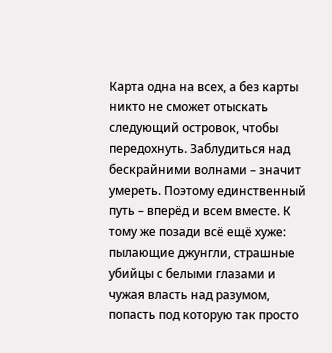Карта одна на всех, а без карты никто не сможет отыскать следующий островок, чтобы передохнуть. Заблудиться над бескрайними волнами – значит умереть. Поэтому единственный путь – вперёд и всем вместе. К тому же позади всё ещё хуже: пылающие джунгли, страшные убийцы с белыми глазами и чужая власть над разумом, попасть под которую так просто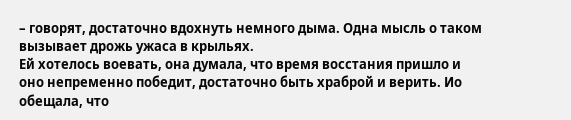– говорят, достаточно вдохнуть немного дыма. Одна мысль о таком вызывает дрожь ужаса в крыльях.
Ей хотелось воевать, она думала, что время восстания пришло и оно непременно победит, достаточно быть храброй и верить. Ио обещала, что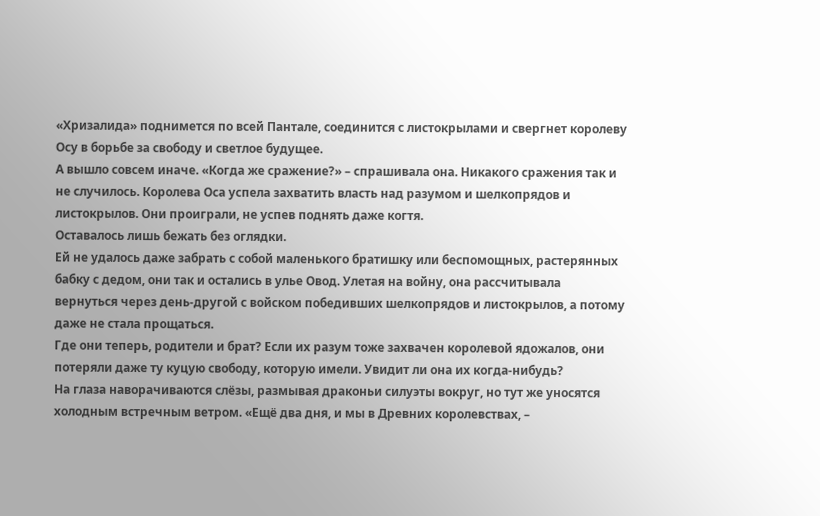«Хризалида» поднимется по всей Пантале, соединится с листокрылами и свергнет королеву Осу в борьбе за свободу и светлое будущее.
А вышло совсем иначе. «Когда же сражение?» – спрашивала она. Никакого сражения так и не случилось. Королева Оса успела захватить власть над разумом и шелкопрядов и листокрылов. Они проиграли, не успев поднять даже когтя.
Оставалось лишь бежать без оглядки.
Ей не удалось даже забрать с собой маленького братишку или беспомощных, растерянных бабку с дедом, они так и остались в улье Овод. Улетая на войну, она рассчитывала вернуться через день-другой с войском победивших шелкопрядов и листокрылов, а потому даже не стала прощаться.
Где они теперь, родители и брат? Если их разум тоже захвачен королевой ядожалов, они потеряли даже ту куцую свободу, которую имели. Увидит ли она их когда-нибудь?
На глаза наворачиваются слёзы, размывая драконьи силуэты вокруг, но тут же уносятся холодным встречным ветром. «Ещё два дня, и мы в Древних королевствах, –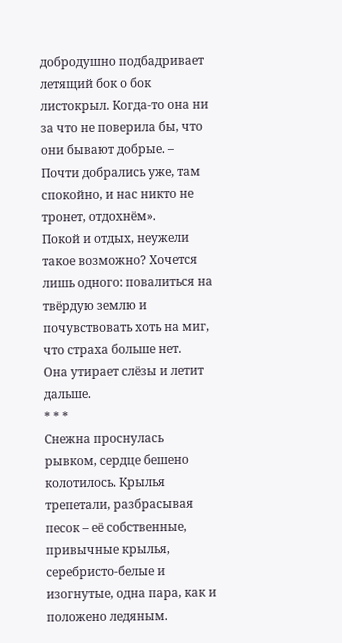добродушно подбадривает летящий бок о бок листокрыл. Когда-то она ни за что не поверила бы, что они бывают добрые. – Почти добрались уже, там спокойно, и нас никто не тронет, отдохнём».
Покой и отдых, неужели такое возможно? Хочется лишь одного: повалиться на твёрдую землю и почувствовать хоть на миг, что страха больше нет.
Она утирает слёзы и летит дальше.
* * *
Снежна проснулась рывком, сердце бешено колотилось. Крылья трепетали, разбрасывая песок – её собственные, привычные крылья, серебристо-белые и изогнутые, одна пара, как и положено ледяным.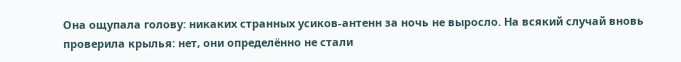Она ощупала голову: никаких странных усиков-антенн за ночь не выросло. На всякий случай вновь проверила крылья: нет, они определённо не стали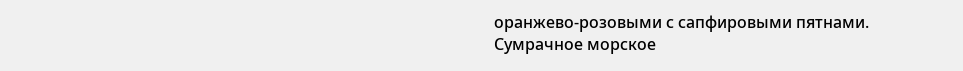оранжево-розовыми с сапфировыми пятнами.
Сумрачное морское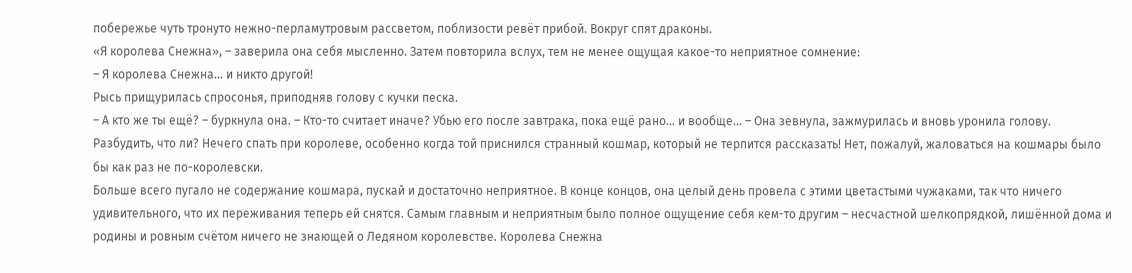побережье чуть тронуто нежно-перламутровым рассветом, поблизости ревёт прибой. Вокруг спят драконы.
«Я королева Снежна», – заверила она себя мысленно. Затем повторила вслух, тем не менее ощущая какое-то неприятное сомнение:
– Я королева Снежна… и никто другой!
Рысь прищурилась спросонья, приподняв голову с кучки песка.
– А кто же ты ещё? – буркнула она. – Кто-то считает иначе? Убью его после завтрака, пока ещё рано… и вообще… – Она зевнула, зажмурилась и вновь уронила голову.
Разбудить, что ли? Нечего спать при королеве, особенно когда той приснился странный кошмар, который не терпится рассказать! Нет, пожалуй, жаловаться на кошмары было бы как раз не по-королевски.
Больше всего пугало не содержание кошмара, пускай и достаточно неприятное. В конце концов, она целый день провела с этими цветастыми чужаками, так что ничего удивительного, что их переживания теперь ей снятся. Самым главным и неприятным было полное ощущение себя кем-то другим – несчастной шелкопрядкой, лишённой дома и родины и ровным счётом ничего не знающей о Ледяном королевстве. Королева Снежна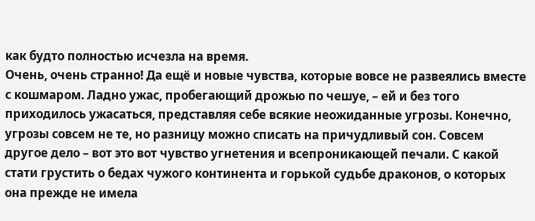как будто полностью исчезла на время.
Очень, очень странно! Да ещё и новые чувства, которые вовсе не развеялись вместе с кошмаром. Ладно ужас, пробегающий дрожью по чешуе, – ей и без того приходилось ужасаться, представляя себе всякие неожиданные угрозы. Конечно, угрозы совсем не те, но разницу можно списать на причудливый сон. Совсем другое дело – вот это вот чувство угнетения и всепроникающей печали. С какой стати грустить о бедах чужого континента и горькой судьбе драконов, о которых она прежде не имела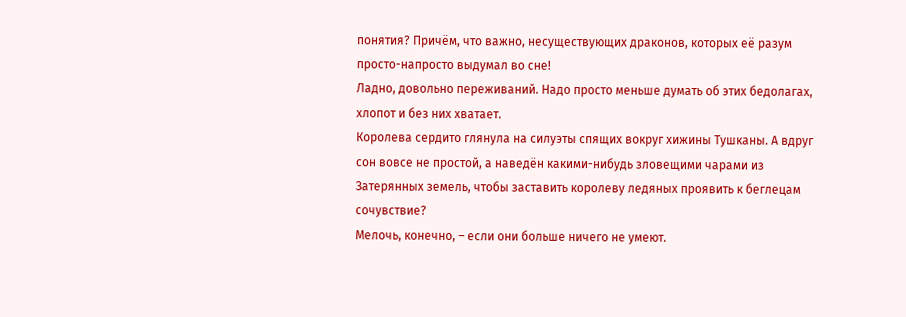понятия? Причём, что важно, несуществующих драконов, которых её разум просто-напросто выдумал во сне!
Ладно, довольно переживаний. Надо просто меньше думать об этих бедолагах, хлопот и без них хватает.
Королева сердито глянула на силуэты спящих вокруг хижины Тушканы. А вдруг сон вовсе не простой, а наведён какими-нибудь зловещими чарами из Затерянных земель, чтобы заставить королеву ледяных проявить к беглецам сочувствие?
Мелочь, конечно, – если они больше ничего не умеют.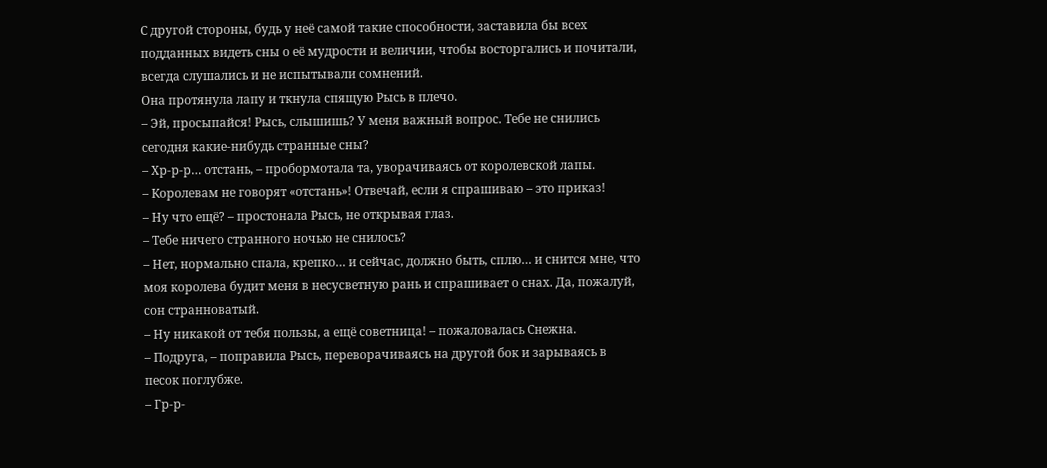С другой стороны, будь у неё самой такие способности, заставила бы всех подданных видеть сны о её мудрости и величии, чтобы восторгались и почитали, всегда слушались и не испытывали сомнений.
Она протянула лапу и ткнула спящую Рысь в плечо.
– Эй, просыпайся! Рысь, слышишь? У меня важный вопрос. Тебе не снились сегодня какие-нибудь странные сны?
– Хр-р-р… отстань, – пробормотала та, уворачиваясь от королевской лапы.
– Королевам не говорят «отстань»! Отвечай, если я спрашиваю – это приказ!
– Ну что ещё? – простонала Рысь, не открывая глаз.
– Тебе ничего странного ночью не снилось?
– Нет, нормально спала, крепко… и сейчас, должно быть, сплю… и снится мне, что моя королева будит меня в несусветную рань и спрашивает о снах. Да, пожалуй, сон странноватый.
– Ну никакой от тебя пользы, а ещё советница! – пожаловалась Снежна.
– Подруга, – поправила Рысь, переворачиваясь на другой бок и зарываясь в песок поглубже.
– Гр-р-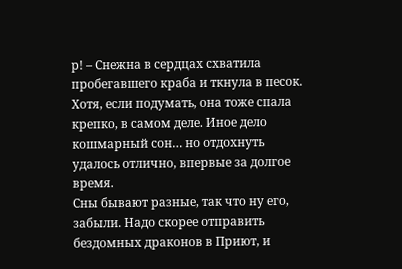р! – Снежна в сердцах схватила пробегавшего краба и ткнула в песок. Хотя, если подумать, она тоже спала крепко, в самом деле. Иное дело кошмарный сон… но отдохнуть удалось отлично, впервые за долгое время.
Сны бывают разные, так что ну его, забыли. Надо скорее отправить бездомных драконов в Приют, и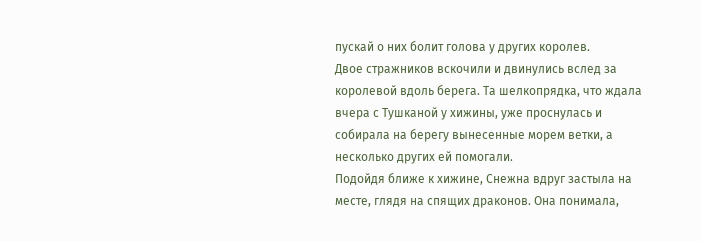пускай о них болит голова у других королев.
Двое стражников вскочили и двинулись вслед за королевой вдоль берега. Та шелкопрядка, что ждала вчера с Тушканой у хижины, уже проснулась и собирала на берегу вынесенные морем ветки, а несколько других ей помогали.
Подойдя ближе к хижине, Снежна вдруг застыла на месте, глядя на спящих драконов. Она понимала,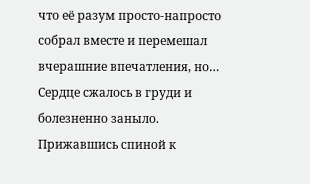что её разум просто-напросто собрал вместе и перемешал вчерашние впечатления, но… Сердце сжалось в груди и болезненно заныло.
Прижавшись спиной к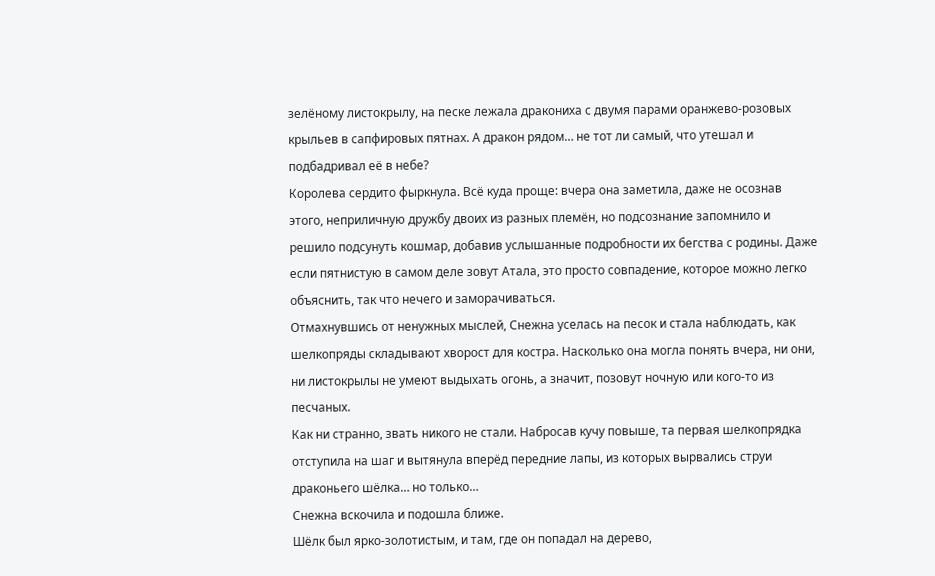зелёному листокрылу, на песке лежала дракониха с двумя парами оранжево-розовых крыльев в сапфировых пятнах. А дракон рядом… не тот ли самый, что утешал и подбадривал её в небе?
Королева сердито фыркнула. Всё куда проще: вчера она заметила, даже не осознав этого, неприличную дружбу двоих из разных племён, но подсознание запомнило и решило подсунуть кошмар, добавив услышанные подробности их бегства с родины. Даже если пятнистую в самом деле зовут Атала, это просто совпадение, которое можно легко объяснить, так что нечего и заморачиваться.
Отмахнувшись от ненужных мыслей, Снежна уселась на песок и стала наблюдать, как шелкопряды складывают хворост для костра. Насколько она могла понять вчера, ни они, ни листокрылы не умеют выдыхать огонь, а значит, позовут ночную или кого-то из песчаных.
Как ни странно, звать никого не стали. Набросав кучу повыше, та первая шелкопрядка отступила на шаг и вытянула вперёд передние лапы, из которых вырвались струи драконьего шёлка… но только…
Снежна вскочила и подошла ближе.
Шёлк был ярко-золотистым, и там, где он попадал на дерево,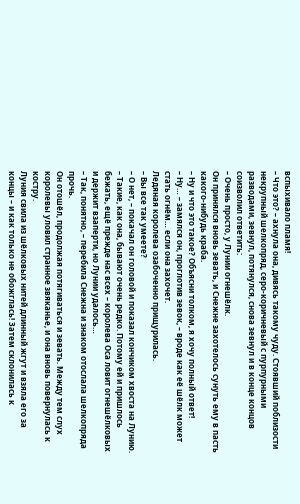вспыхивало пламя!
– Что это? – ахнула она, дивясь такому чуду. Стоявший поблизости некрупный шелкопряд, серо-коричневый с пурпурными разводами, зевнул, потянулся, снова зевнул и в конце концов соизволил ответить:
– Очень просто, у Лунии огнешёлк.
Он принялся вновь зевать, и Снежне захотелось сунуть ему в пасть какого-нибудь краба.
– Ну и что это такое? Объясни толком, я хочу полный ответ!
– Ну… – замялся он, проглотив зевок, – вроде как её шёлк может стать огнём… если она захочет.
Ледяная королева озабоченно прищурилась.
– Вы все так умеете?
– О нет, – покачал он головой и показал кончиком хвоста на Лунию. – Такие, как она, бывают очень редко. Потому ей и пришлось бежать, ещё прежде нас всех – королева Оса ловит огнешёлковых и держит взаперти, но Лунии удалось…
– Так, понятно, – перебила Снежна и знаком отослала шелкопряда прочь.
Он отошёл, продолжая потягиваться и зевать. Между тем слух королевы уловил странное звяканье, и она вновь повернулась к костру.
Луния свила из шёлковых нитей длинный жгут и взяла его за концы – и как только не обожглась! Затем склонилась к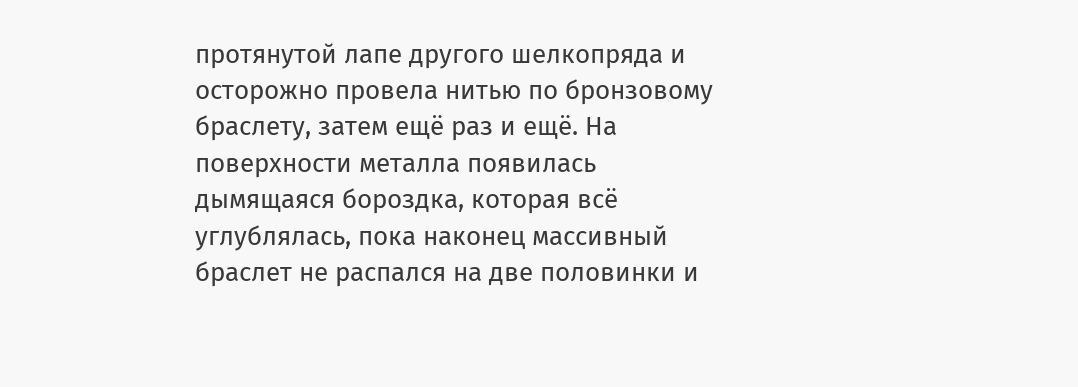протянутой лапе другого шелкопряда и осторожно провела нитью по бронзовому браслету, затем ещё раз и ещё. На поверхности металла появилась дымящаяся бороздка, которая всё углублялась, пока наконец массивный браслет не распался на две половинки и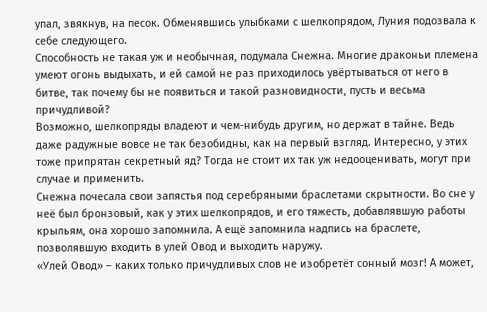упал, звякнув, на песок. Обменявшись улыбками с шелкопрядом, Луния подозвала к себе следующего.
Способность не такая уж и необычная, подумала Снежна. Многие драконьи племена умеют огонь выдыхать, и ей самой не раз приходилось увёртываться от него в битве, так почему бы не появиться и такой разновидности, пусть и весьма причудливой?
Возможно, шелкопряды владеют и чем-нибудь другим, но держат в тайне. Ведь даже радужные вовсе не так безобидны, как на первый взгляд. Интересно, у этих тоже припрятан секретный яд? Тогда не стоит их так уж недооценивать, могут при случае и применить.
Снежна почесала свои запястья под серебряными браслетами скрытности. Во сне у неё был бронзовый, как у этих шелкопрядов, и его тяжесть, добавлявшую работы крыльям, она хорошо запомнила. А ещё запомнила надпись на браслете, позволявшую входить в улей Овод и выходить наружу.
«Улей Овод» – каких только причудливых слов не изобретёт сонный мозг! А может,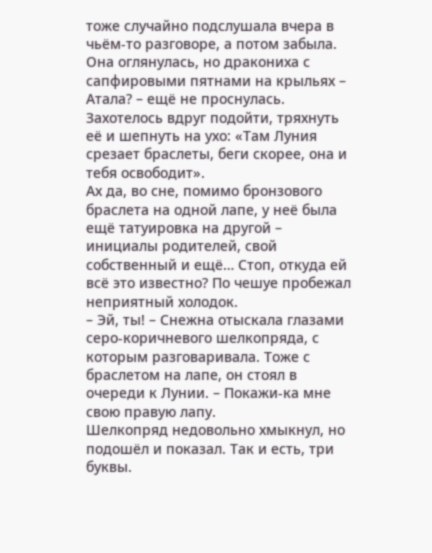тоже случайно подслушала вчера в чьём-то разговоре, а потом забыла.
Она оглянулась, но дракониха с сапфировыми пятнами на крыльях – Атала? – ещё не проснулась. Захотелось вдруг подойти, тряхнуть её и шепнуть на ухо: «Там Луния срезает браслеты, беги скорее, она и тебя освободит».
Ах да, во сне, помимо бронзового браслета на одной лапе, у неё была ещё татуировка на другой – инициалы родителей, свой собственный и ещё… Стоп, откуда ей всё это известно? По чешуе пробежал неприятный холодок.
– Эй, ты! – Снежна отыскала глазами серо-коричневого шелкопряда, с которым разговаривала. Тоже с браслетом на лапе, он стоял в очереди к Лунии. – Покажи-ка мне свою правую лапу.
Шелкопряд недовольно хмыкнул, но подошёл и показал. Так и есть, три буквы.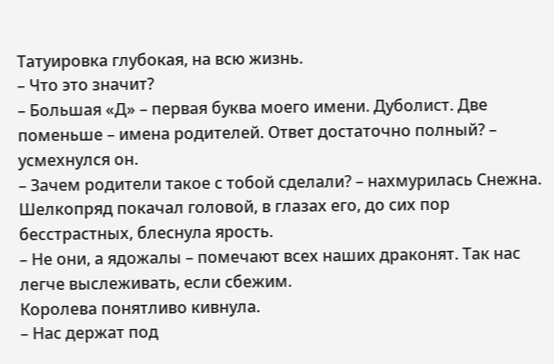Татуировка глубокая, на всю жизнь.
– Что это значит?
– Большая «Д» – первая буква моего имени. Дуболист. Две поменьше – имена родителей. Ответ достаточно полный? – усмехнулся он.
– Зачем родители такое с тобой сделали? – нахмурилась Снежна.
Шелкопряд покачал головой, в глазах его, до сих пор бесстрастных, блеснула ярость.
– Не они, а ядожалы – помечают всех наших драконят. Так нас легче выслеживать, если сбежим.
Королева понятливо кивнула.
– Нас держат под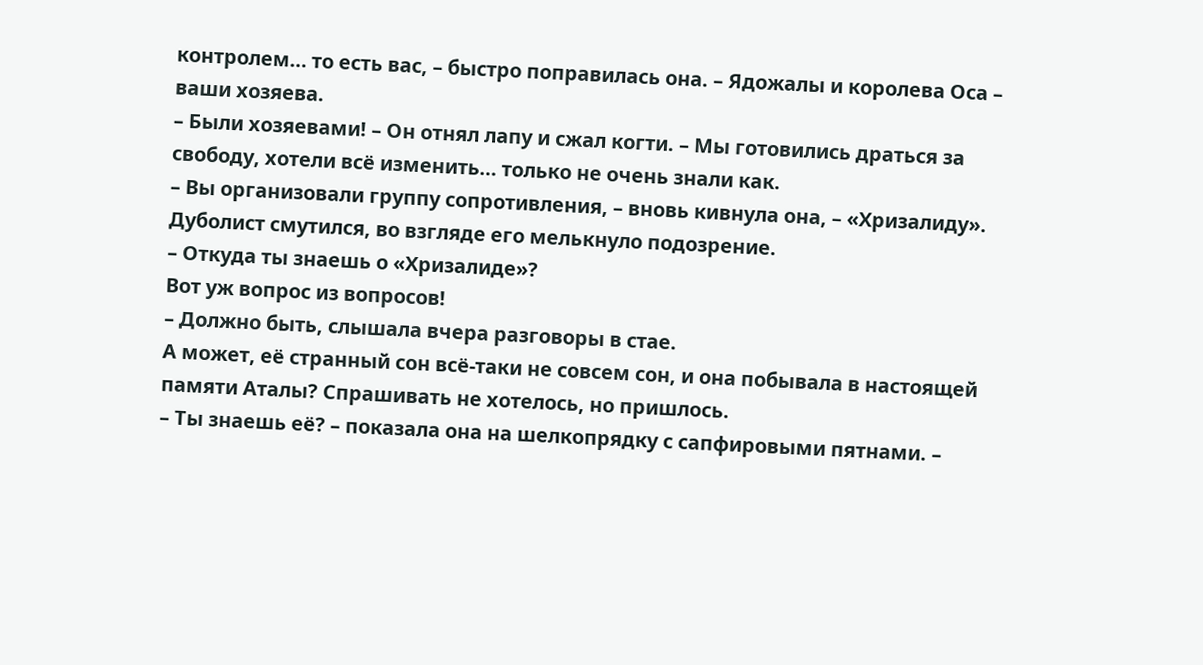контролем… то есть вас, – быстро поправилась она. – Ядожалы и королева Оса – ваши хозяева.
– Были хозяевами! – Он отнял лапу и сжал когти. – Мы готовились драться за свободу, хотели всё изменить… только не очень знали как.
– Вы организовали группу сопротивления, – вновь кивнула она, – «Хризалиду».
Дуболист смутился, во взгляде его мелькнуло подозрение.
– Откуда ты знаешь о «Хризалиде»?
Вот уж вопрос из вопросов!
– Должно быть, слышала вчера разговоры в стае.
А может, её странный сон всё-таки не совсем сон, и она побывала в настоящей памяти Аталы? Спрашивать не хотелось, но пришлось.
– Ты знаешь её? – показала она на шелкопрядку с сапфировыми пятнами. –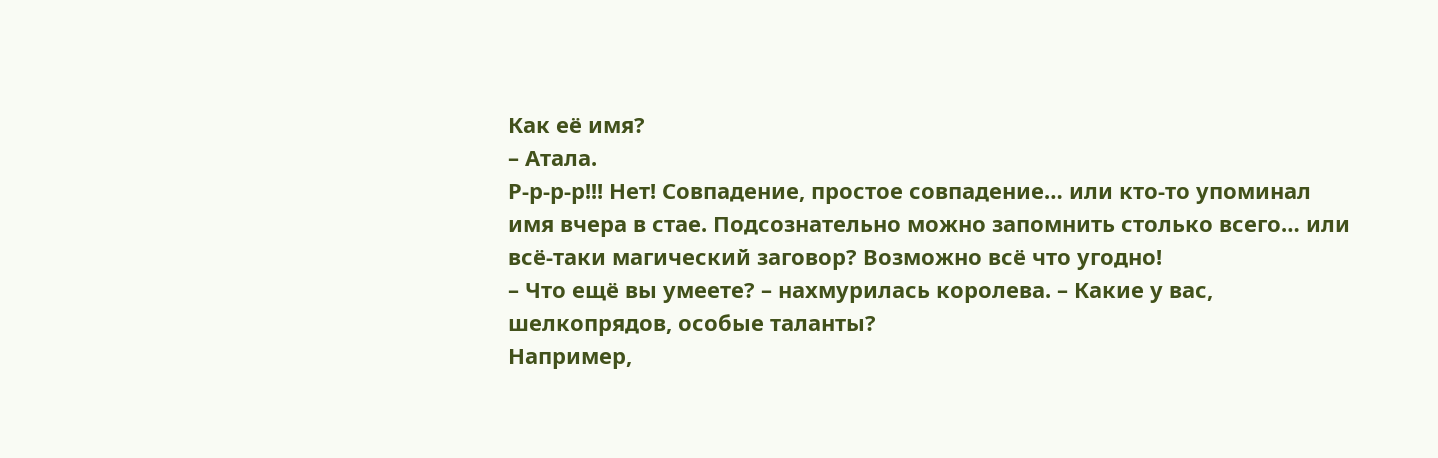Как её имя?
– Атала.
Р-р-р-р!!! Нет! Совпадение, простое совпадение… или кто-то упоминал имя вчера в стае. Подсознательно можно запомнить столько всего… или всё-таки магический заговор? Возможно всё что угодно!
– Что ещё вы умеете? – нахмурилась королева. – Какие у вас, шелкопрядов, особые таланты?
Например,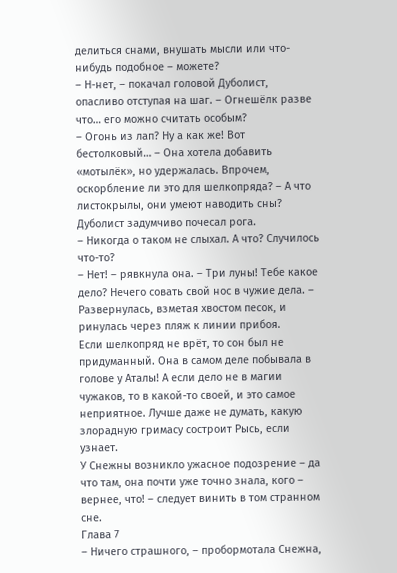делиться снами, внушать мысли или что-нибудь подобное – можете?
– Н-нет, – покачал головой Дуболист, опасливо отступая на шаг. – Огнешёлк разве что… его можно считать особым?
– Огонь из лап? Ну а как же! Вот бестолковый… – Она хотела добавить «мотылёк», но удержалась. Впрочем, оскорбление ли это для шелкопряда? – А что листокрылы, они умеют наводить сны?
Дуболист задумчиво почесал рога.
– Никогда о таком не слыхал. А что? Случилось что-то?
– Нет! – рявкнула она. – Три луны! Тебе какое дело? Нечего совать свой нос в чужие дела. – Развернулась, взметая хвостом песок, и ринулась через пляж к линии прибоя.
Если шелкопряд не врёт, то сон был не придуманный. Она в самом деле побывала в голове у Аталы! А если дело не в магии чужаков, то в какой-то своей, и это самое неприятное. Лучше даже не думать, какую злорадную гримасу состроит Рысь, если узнает.
У Снежны возникло ужасное подозрение – да что там, она почти уже точно знала, кого – вернее, что! – следует винить в том странном сне.
Глава 7
– Ничего страшного, – пробормотала Снежна,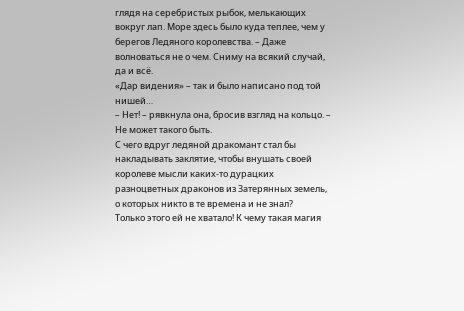глядя на серебристых рыбок, мелькающих вокруг лап. Море здесь было куда теплее, чем у берегов Ледяного королевства. – Даже волноваться не о чем. Сниму на всякий случай, да и всё.
«Дар видения» – так и было написано под той нишей…
– Нет! – рявкнула она, бросив взгляд на кольцо. – Не может такого быть.
С чего вдруг ледяной дракомант стал бы накладывать заклятие, чтобы внушать своей королеве мысли каких-то дурацких разноцветных драконов из Затерянных земель, о которых никто в те времена и не знал?
Только этого ей не хватало! К чему такая магия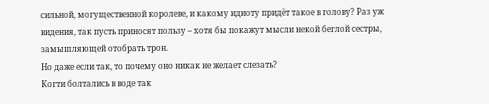сильной, могущественной королеве, и какому идиоту придёт такое в голову? Раз уж видения, так пусть приносят пользу – хотя бы покажут мысли некой беглой сестры, замышляющей отобрать трон.
Но даже если так, то почему оно никак не желает слезать?
Когти болтались в воде так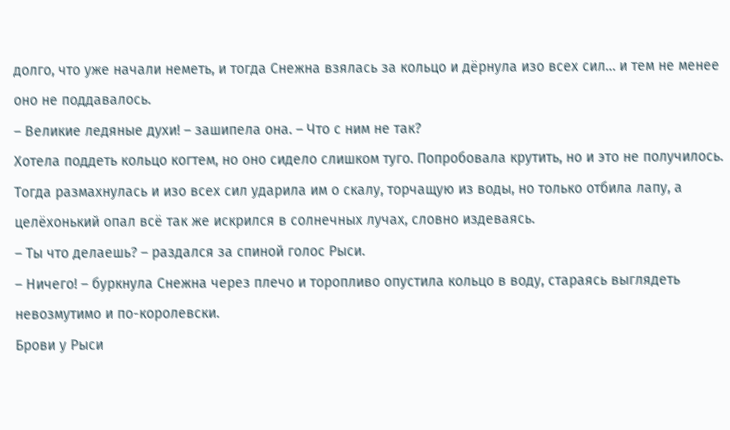долго, что уже начали неметь, и тогда Снежна взялась за кольцо и дёрнула изо всех сил… и тем не менее оно не поддавалось.
– Великие ледяные духи! – зашипела она. – Что с ним не так?
Хотела поддеть кольцо когтем, но оно сидело слишком туго. Попробовала крутить, но и это не получилось. Тогда размахнулась и изо всех сил ударила им о скалу, торчащую из воды, но только отбила лапу, а целёхонький опал всё так же искрился в солнечных лучах, словно издеваясь.
– Ты что делаешь? – раздался за спиной голос Рыси.
– Ничего! – буркнула Снежна через плечо и торопливо опустила кольцо в воду, стараясь выглядеть невозмутимо и по-королевски.
Брови у Рыси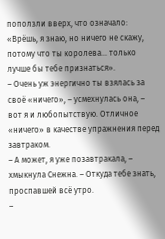поползли вверх, что означало: «Врёшь, я знаю, но ничего не скажу, потому что ты королева… только лучше бы тебе признаться».
– Очень уж энергично ты взялась за своё «ничего», – усмехнулась она, – вот я и любопытствую. Отличное «ничего» в качестве упражнения перед завтраком.
– А может, я уже позавтракала, – хмыкнула Снежна. – Откуда тебе знать, проспавшей всё утро.
–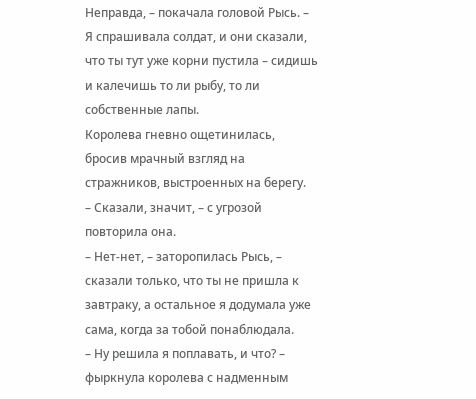Неправда, – покачала головой Рысь. – Я спрашивала солдат, и они сказали, что ты тут уже корни пустила – сидишь и калечишь то ли рыбу, то ли собственные лапы.
Королева гневно ощетинилась, бросив мрачный взгляд на стражников, выстроенных на берегу.
– Сказали, значит, – с угрозой повторила она.
– Нет-нет, – заторопилась Рысь, – сказали только, что ты не пришла к завтраку, а остальное я додумала уже сама, когда за тобой понаблюдала.
– Ну решила я поплавать, и что? – фыркнула королева с надменным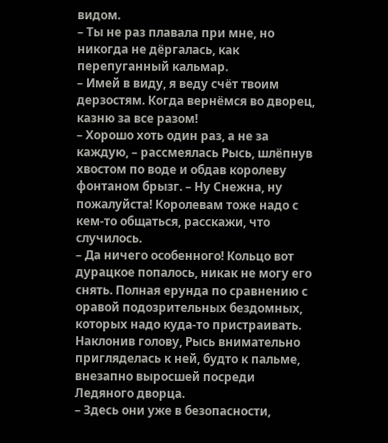видом.
– Ты не раз плавала при мне, но никогда не дёргалась, как перепуганный кальмар.
– Имей в виду, я веду счёт твоим дерзостям. Когда вернёмся во дворец, казню за все разом!
– Хорошо хоть один раз, а не за каждую, – рассмеялась Рысь, шлёпнув хвостом по воде и обдав королеву фонтаном брызг. – Ну Снежна, ну пожалуйста! Королевам тоже надо с кем-то общаться, расскажи, что случилось.
– Да ничего особенного! Кольцо вот дурацкое попалось, никак не могу его снять. Полная ерунда по сравнению с оравой подозрительных бездомных, которых надо куда-то пристраивать.
Наклонив голову, Рысь внимательно пригляделась к ней, будто к пальме, внезапно выросшей посреди Ледяного дворца.
– Здесь они уже в безопасности,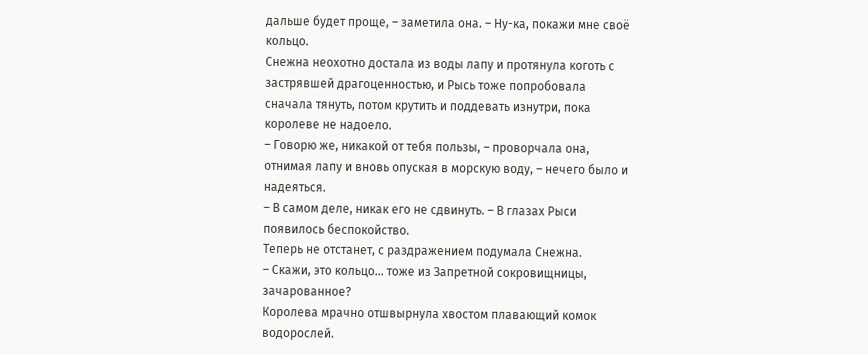дальше будет проще, – заметила она. – Ну-ка, покажи мне своё кольцо.
Снежна неохотно достала из воды лапу и протянула коготь с застрявшей драгоценностью, и Рысь тоже попробовала сначала тянуть, потом крутить и поддевать изнутри, пока королеве не надоело.
– Говорю же, никакой от тебя пользы, – проворчала она, отнимая лапу и вновь опуская в морскую воду, – нечего было и надеяться.
– В самом деле, никак его не сдвинуть. – В глазах Рыси появилось беспокойство.
Теперь не отстанет, с раздражением подумала Снежна.
– Скажи, это кольцо… тоже из Запретной сокровищницы, зачарованное?
Королева мрачно отшвырнула хвостом плавающий комок водорослей.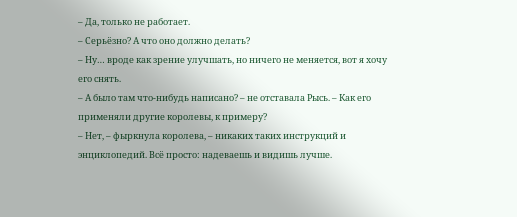– Да, только не работает.
– Серьёзно? А что оно должно делать?
– Ну… вроде как зрение улучшать, но ничего не меняется, вот я хочу его снять.
– А было там что-нибудь написано? – не отставала Рысь. – Как его применяли другие королевы, к примеру?
– Нет, – фыркнула королева, – никаких таких инструкций и энциклопедий. Всё просто: надеваешь и видишь лучше.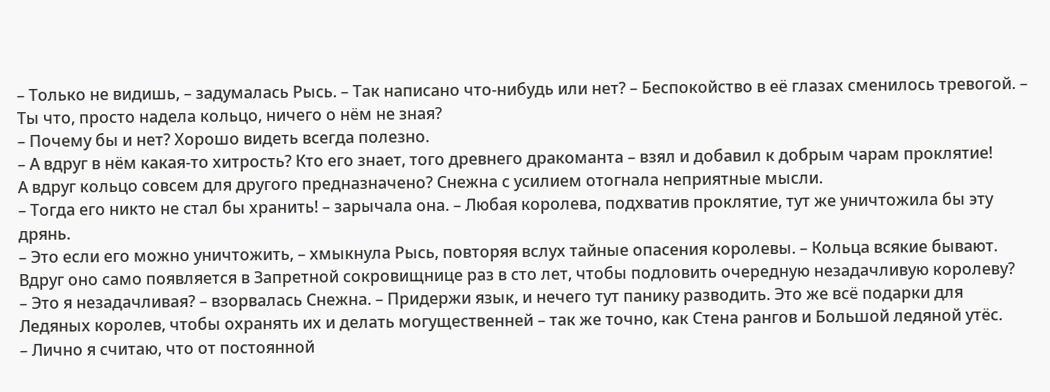– Только не видишь, – задумалась Рысь. – Так написано что-нибудь или нет? – Беспокойство в её глазах сменилось тревогой. – Ты что, просто надела кольцо, ничего о нём не зная?
– Почему бы и нет? Хорошо видеть всегда полезно.
– А вдруг в нём какая-то хитрость? Кто его знает, того древнего дракоманта – взял и добавил к добрым чарам проклятие!
А вдруг кольцо совсем для другого предназначено? Снежна с усилием отогнала неприятные мысли.
– Тогда его никто не стал бы хранить! – зарычала она. – Любая королева, подхватив проклятие, тут же уничтожила бы эту дрянь.
– Это если его можно уничтожить, – хмыкнула Рысь, повторяя вслух тайные опасения королевы. – Кольца всякие бывают. Вдруг оно само появляется в Запретной сокровищнице раз в сто лет, чтобы подловить очередную незадачливую королеву?
– Это я незадачливая? – взорвалась Снежна. – Придержи язык, и нечего тут панику разводить. Это же всё подарки для Ледяных королев, чтобы охранять их и делать могущественней – так же точно, как Стена рангов и Большой ледяной утёс.
– Лично я считаю, что от постоянной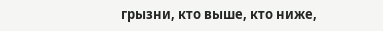грызни, кто выше, кто ниже,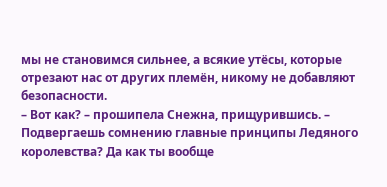мы не становимся сильнее, а всякие утёсы, которые отрезают нас от других племён, никому не добавляют безопасности.
– Вот как? – прошипела Снежна, прищурившись. – Подвергаешь сомнению главные принципы Ледяного королевства? Да как ты вообще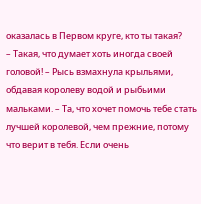оказалась в Первом круге, кто ты такая?
– Такая, что думает хоть иногда своей головой! – Рысь взмахнула крыльями, обдавая королеву водой и рыбьими мальками. – Та, что хочет помочь тебе стать лучшей королевой, чем прежние, потому что верит в тебя. Если очень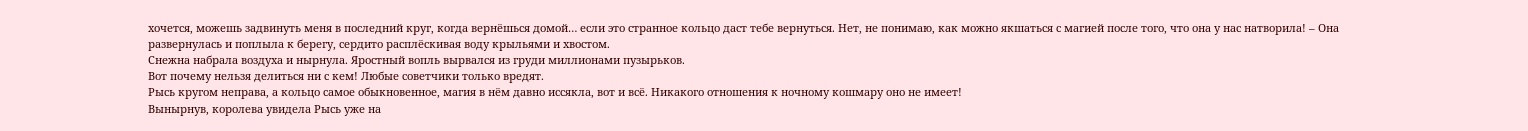хочется, можешь задвинуть меня в последний круг, когда вернёшься домой… если это странное кольцо даст тебе вернуться. Нет, не понимаю, как можно якшаться с магией после того, что она у нас натворила! – Она развернулась и поплыла к берегу, сердито расплёскивая воду крыльями и хвостом.
Снежна набрала воздуха и нырнула. Яростный вопль вырвался из груди миллионами пузырьков.
Вот почему нельзя делиться ни с кем! Любые советчики только вредят.
Рысь кругом неправа, а кольцо самое обыкновенное, магия в нём давно иссякла, вот и всё. Никакого отношения к ночному кошмару оно не имеет!
Вынырнув, королева увидела Рысь уже на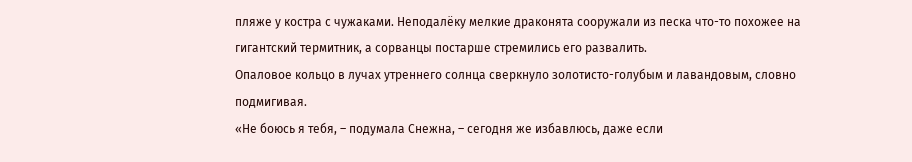пляже у костра с чужаками. Неподалёку мелкие драконята сооружали из песка что-то похожее на гигантский термитник, а сорванцы постарше стремились его развалить.
Опаловое кольцо в лучах утреннего солнца сверкнуло золотисто-голубым и лавандовым, словно подмигивая.
«Не боюсь я тебя, – подумала Снежна, – сегодня же избавлюсь, даже если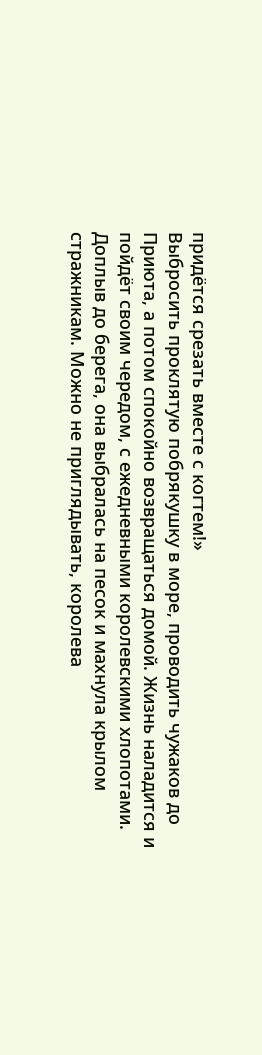придётся срезать вместе с когтем!»
Выбросить проклятую побрякушку в море, проводить чужаков до Приюта, а потом спокойно возвращаться домой. Жизнь наладится и пойдёт своим чередом, с ежедневными королевскими хлопотами.
Доплыв до берега, она выбралась на песок и махнула крылом стражникам. Можно не приглядывать, королева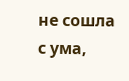не сошла с ума,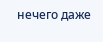нечего даже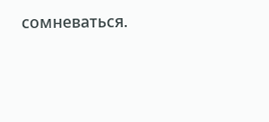сомневаться.